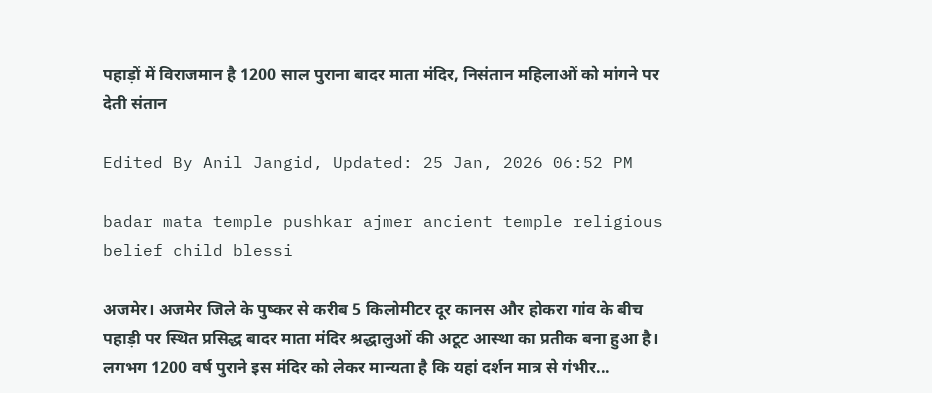पहाड़ों में विराजमान है 1200 साल पुराना बादर माता मंदिर, निसंतान महिलाओं को मांगने पर देती संतान

Edited By Anil Jangid, Updated: 25 Jan, 2026 06:52 PM

badar mata temple pushkar ajmer ancient temple religious belief child blessi

अजमेर। अजमेर जिले के पुष्कर से करीब 5 किलोमीटर दूर कानस और होकरा गांव के बीच पहाड़ी पर स्थित प्रसिद्ध बादर माता मंदिर श्रद्धालुओं की अटूट आस्था का प्रतीक बना हुआ है। लगभग 1200 वर्ष पुराने इस मंदिर को लेकर मान्यता है कि यहां दर्शन मात्र से गंभीर...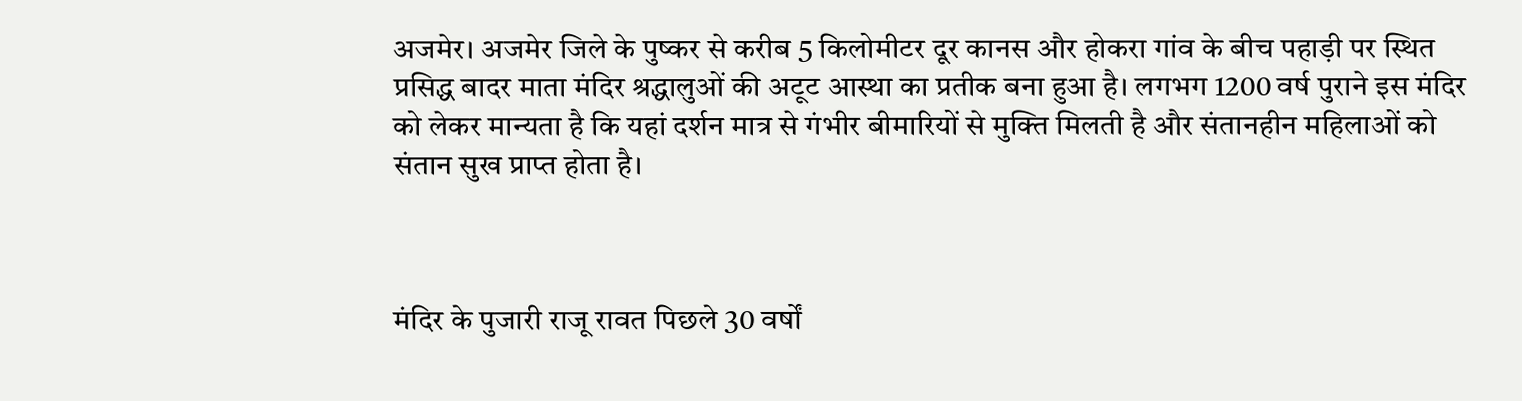अजमेर। अजमेर जिले के पुष्कर से करीब 5 किलोमीटर दूर कानस और होकरा गांव के बीच पहाड़ी पर स्थित प्रसिद्ध बादर माता मंदिर श्रद्धालुओं की अटूट आस्था का प्रतीक बना हुआ है। लगभग 1200 वर्ष पुराने इस मंदिर को लेकर मान्यता है कि यहां दर्शन मात्र से गंभीर बीमारियों से मुक्ति मिलती है और संतानहीन महिलाओं को संतान सुख प्राप्त होता है।



मंदिर के पुजारी राजू रावत पिछले 30 वर्षों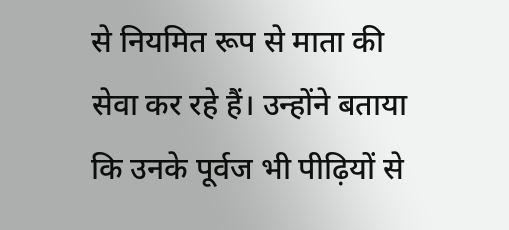से नियमित रूप से माता की सेवा कर रहे हैं। उन्होंने बताया कि उनके पूर्वज भी पीढ़ियों से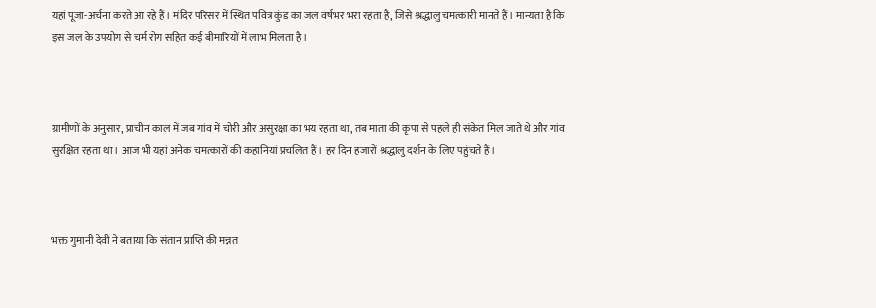यहां पूजा-अर्चना करते आ रहे हैं। मंदिर परिसर में स्थित पवित्र कुंड का जल वर्षभर भरा रहता है, जिसे श्रद्धालु चमत्कारी मानते हैं। मान्यता है कि इस जल के उपयोग से चर्म रोग सहित कई बीमारियों में लाभ मिलता है।



ग्रामीणों के अनुसार, प्राचीन काल में जब गांव में चोरी और असुरक्षा का भय रहता था, तब माता की कृपा से पहले ही संकेत मिल जाते थे और गांव सुरक्षित रहता था। आज भी यहां अनेक चमत्कारों की कहानियां प्रचलित हैं। हर दिन हजारों श्रद्धालु दर्शन के लिए पहुंचते हैं।



भक्त गुमानी देवी ने बताया कि संतान प्राप्ति की मन्नत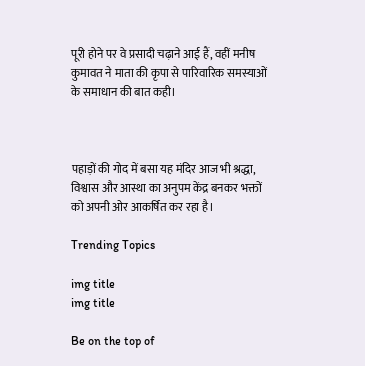पूरी होने पर वे प्रसादी चढ़ाने आई हैं, वहीं मनीष कुमावत ने माता की कृपा से पारिवारिक समस्याओं के समाधान की बात कही।



पहाड़ों की गोद में बसा यह मंदिर आज भी श्रद्धा, विश्वास और आस्था का अनुपम केंद्र बनकर भक्तों को अपनी ओर आकर्षित कर रहा है।

Trending Topics

img title
img title

Be on the top of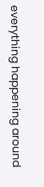everything happening around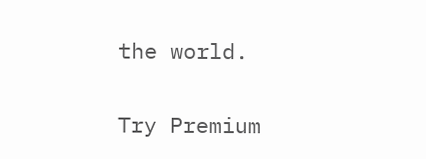the world.

Try Premium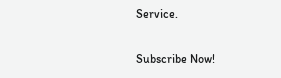Service.

Subscribe Now!